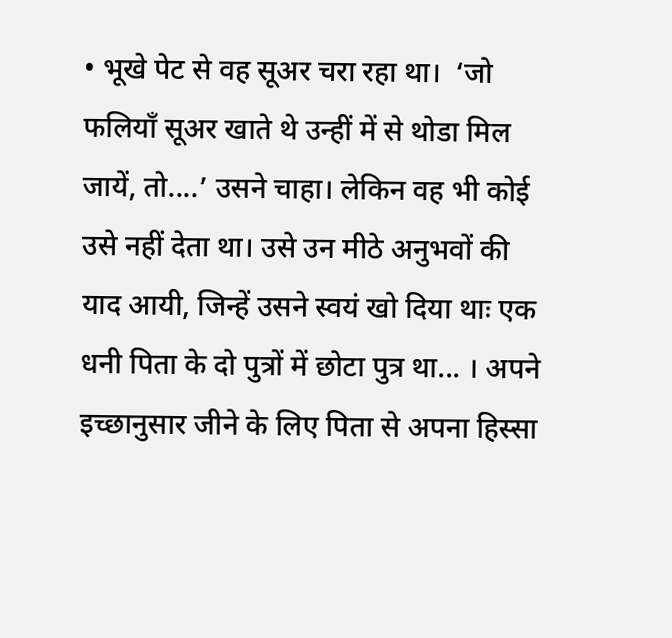• भूखे पेट से वह सूअर चरा रहा था।  ‘जो फलियाँ सूअर खाते थे उन्हीं में से थोडा मिल जायें, तो....’ उसने चाहा। लेकिन वह भी कोई उसे नहीं देता था। उसे उन मीठे अनुभवों की याद आयी, जिन्हें उसने स्वयं खो दिया थाः एक धनी पिता के दो पुत्रों में छोटा पुत्र था... । अपने इच्छानुसार जीने के लिए पिता से अपना हिस्सा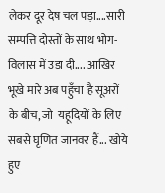लेकर दूर देष चल पड़ा....सारी सम्पत्ति दोस्तों के साथ भोग-विलास में उडा दी.... आखिर भूखे मारे अब पहुँचा है सूअरों के बीच, जो  यहूदियों के लिए सबसे घृणित जानवर हैं... खोये हुए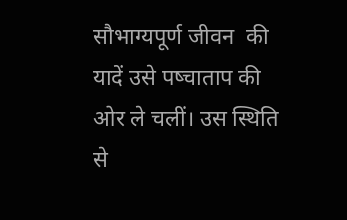सौभाग्यपूर्ण जीवन  की यादें उसे पष्चाताप की ओर ले चलीं। उस स्थिति से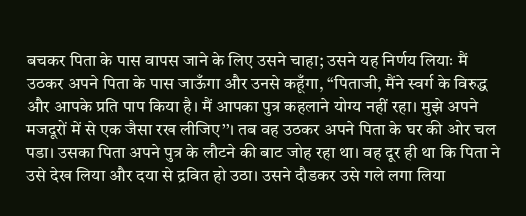बचकर पिता के पास वापस जाने के लिए उसने चाहा; उसने यह निर्णय लियाः मैं उठकर अपने पिता के पास जाऊँगा और उनसे कहूँगा, ‘‘पिताजी, मैंने स्वर्ग के विरुद्ध और आपके प्रति पाप किया है। मैं आपका पुत्र कहलाने योग्य नहीं रहा। मुझे अपने मजदूरों में से एक जैसा रख लीजिए’’। तब वह उठकर अपने पिता के घर की ओर चल पडा। उसका पिता अपने पुत्र के लौटने की बाट जोह रहा था। वह दूर ही था कि पिता ने उसे देख लिया और दया से द्रवित हो उठा। उसने दौडकर उसे गले लगा लिया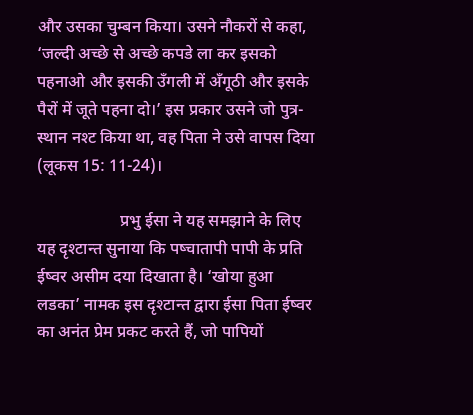और उसका चुम्बन किया। उसने नौकरों से कहा, ‘जल्दी अच्छे से अच्छे कपडे ला कर इसको पहनाओ और इसकी उँगली में अँगूठी और इसके पैरों में जूते पहना दो।’ इस प्रकार उसने जो पुत्र-स्थान नश्ट किया था, वह पिता ने उसे वापस दिया (लूकस 15: 11-24)।

                    प्रभु ईसा ने यह समझाने के लिए यह दृश्टान्त सुनाया कि पष्चातापी पापी के प्रति ईष्वर असीम दया दिखाता है। ‘खोया हुआ लडका’ नामक इस दृश्टान्त द्वारा ईसा पिता ईष्वर का अनंत प्रेम प्रकट करते हैं, जो पापियों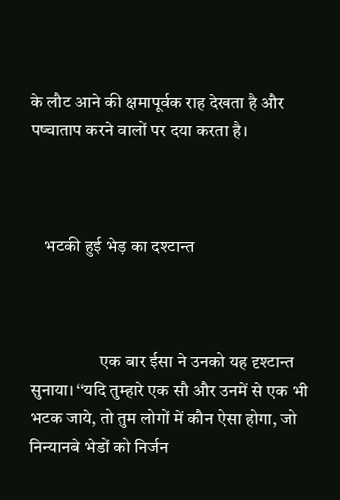के लौट आने की क्षमापूर्वक राह देखता है और पष्चाताप करने वालों पर दया करता है।



    भटकी हुई भेड़ का दश्टान्त



                    एक बार ईसा ने उनको यह दृश्टान्त सुनाया। ‘‘यदि तुम्हारे एक सौ और उनमें से एक भी भटक जाये, तो तुम लोगों में कौन ऐसा होगा, जो निन्यानबे भेडों को निर्जन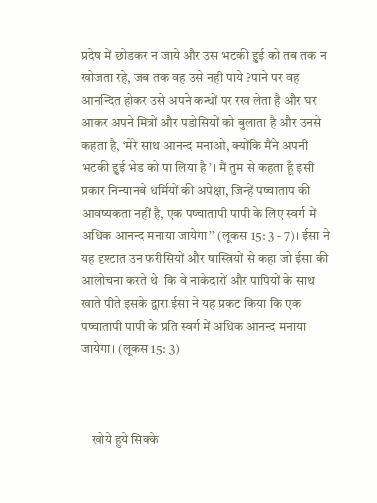प्रदेष में छोडकर न जाये और उस भटकी इुई को तब तक न खोजता रहे, जब तक वह उसे नही पाये ?पाने पर वह आनन्दित होकर उसे अपने कन्धों पर रख लेता है और घर आकर अपने मित्रों और पडोसियों को बुलाता है और उनसे कहता है, ‘मेरे साथ आनन्द मनाओ, क्योंकि मैंने अपनी भटकी इुई भेड को पा लिया है’। मैं तुम से कहता हूँ इसी प्रकार निन्यानबे धर्मियों की अपेक्षा, जिन्हें पष्चाताप की आवष्यकता नहीं है, एक पष्चातापी पापी के लिए स्वर्ग में अधिक आनन्द मनाया जायेगा’’ (लूकस 15: 3 - 7)। ईसा ने यह दृश्टात उन फरीसियों और षास्त्रियों से कहा जो ईसा की आलोचना करते थे  कि वे नाकेदारों और पापियों के साथ खाते पीते इसके द्वारा ईसा ने यह प्रकट किया कि एक पष्चातापी पापी के प्रति स्वर्ग में अधिक आनन्द मनाया जायेगा। (लूकस 15: 3)



    खोये हुये सिक्के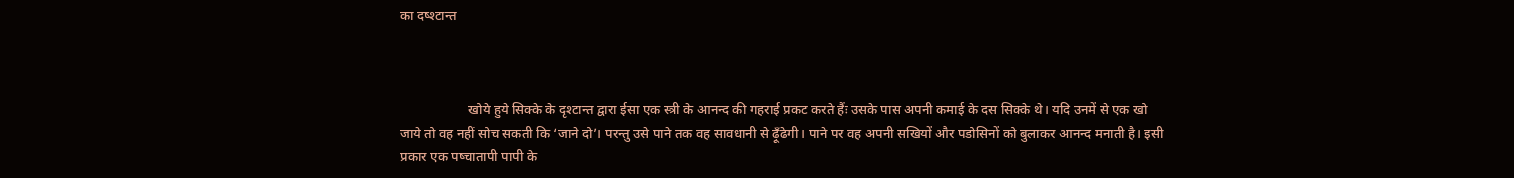का दष्श्टान्त



                    खोये हुये सिक्के के दृश्टान्त द्वारा ईसा एक स्त्री के आनन्द की गहराई प्रकट करते हैंः उसके पास अपनी कमाई के दस सिक्के थे। यदि उनमें से एक खो जाये तो वह नहीं सोच सकती कि ‘जाने दो’। परन्तु उसे पाने तक वह सावधानी से ढ़ूँढेगी। पाने पर वह अपनी सखियों और पडोसिनों को बुलाकर आनन्द मनाती है। इसी प्रकार एक पष्चातापी पापी के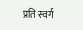प्रति स्वर्ग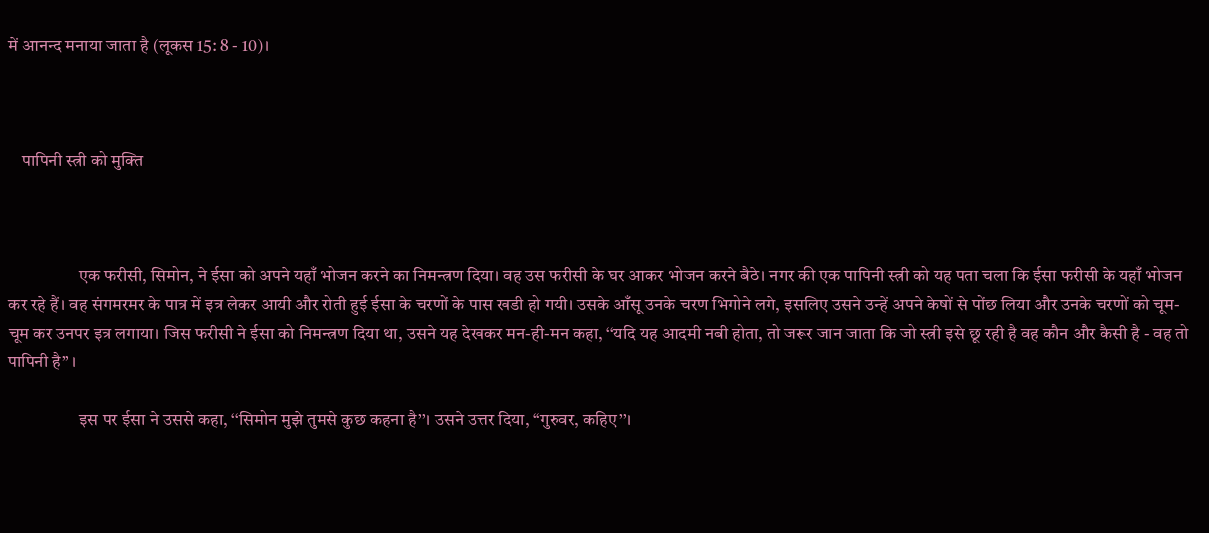में आनन्द मनाया जाता है (लूकस 15: 8 - 10)।



    पापिनी स्त्री को मुक्ति



                    एक फरीसी, सिमोन, ने ईसा को अपने यहाँ भोजन करने का निमन्त्रण दिया। वह उस फरीसी के घर आकर भोजन करने बैठे। नगर की एक पापिनी स्त्री को यह पता चला कि ईसा फरीसी के यहाँ भोजन कर रहे हैं। वह संगमरमर के पात्र में इत्र लेकर आयी और रोती हुई ईसा के चरणों के पास खडी हो गयी। उसके आँसू उनके चरण भिगोने लगे, इसलिए उसने उन्हें अपने केषों से पोंछ लिया और उनके चरणों को चूम-चूम कर उनपर इत्र लगाया। जिस फरीसी ने ईसा को निमन्त्रण दिया था, उसने यह देखकर मन-ही-मन कहा, ‘‘यदि यह आदमी नबी होता, तो जरूर जान जाता कि जो स्त्री इसे छू रही है वह कौन और कैसी है - वह तो पापिनी है’’ ।

                    इस पर ईसा ने उससे कहा, ‘‘सिमोन मुझे तुमसे कुछ कहना है’’। उसने उत्तर दिया, ‘‘गुरुवर, कहिए’’।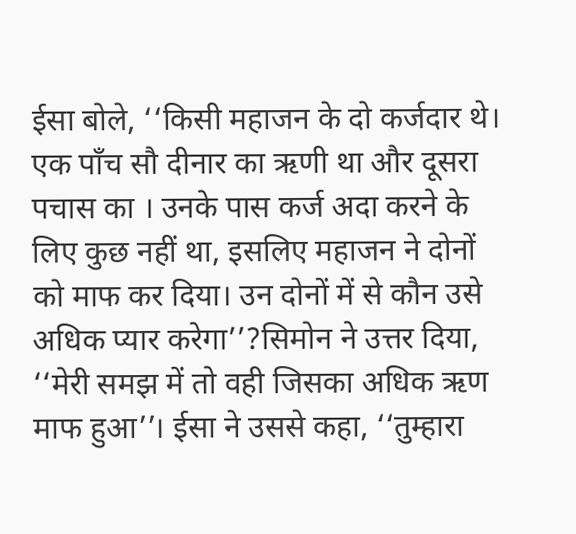ईसा बोले, ‘‘किसी महाजन के दो कर्जदार थे। एक पाँच सौ दीनार का ऋणी था और दूसरा पचास का । उनके पास कर्ज अदा करने के लिए कुछ नहीं था, इसलिए महाजन ने दोनों को माफ कर दिया। उन दोनों में से कौन उसे अधिक प्यार करेगा’’?सिमोन ने उत्तर दिया, ‘‘मेरी समझ में तो वही जिसका अधिक ऋण माफ हुआ’’। ईसा ने उससे कहा, ‘‘तुम्हारा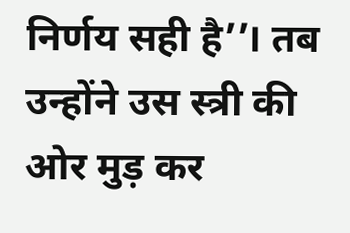निर्णय सही है’’। तब उन्होंने उस स्त्री की ओर मुड़ कर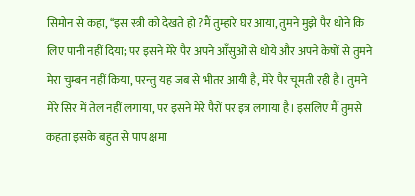सिमोन से कहा, ‘‘इस स्त्री को देखते हो ?मैं तुम्हारे घर आया, तुमने मुझे पैर धोने कि लिए पानी नहीं दिया; पर इसने मेरे पैर अपने आँसुओं से धोये और अपने केषों से तुमने मेरा चुम्बन नहीं किया, परन्तु यह जब से भीतर आयी है, मेरे पैर चूमती रही है। तुमने मेरे सिर में तेल नहीं लगाया, पर इसने मेरे पैरों पर इत्र लगाया है। इसलिए मैं तुमसे कहता इसके बहुत से पाप क्षमा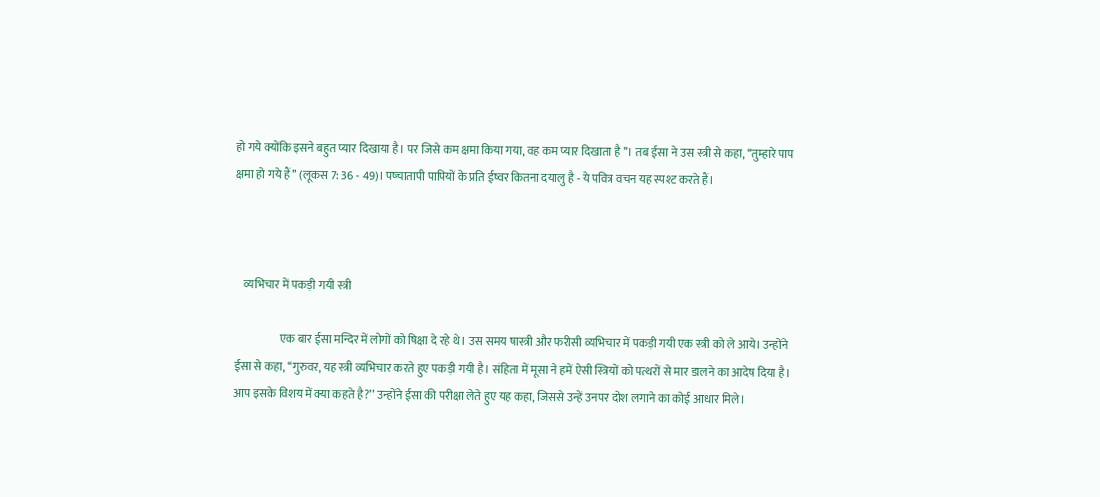हो गये क्योंकि इसने बहुत प्यार दिखाया है। पर जिसे कम क्षमा किया गया, वह कम प्यार दिखाता है’’। तब ईसा ने उस स्त्री से कहा, ‘‘तुम्हारे पाप क्षमा हो गये हैं’’ (लूकस 7: 36 - 49)। पष्चातापी पापियों के प्रति ईष्वर कितना दयालु है - ये पवित्र वचन यह स्पश्ट करते हैं।



    व्यभिचार में पकड़ी गयी स्त्री

                    एक बार ईसा मन्दिर में लोगों को षिक्षा दे रहे थे। उस समय षास्त्री और फरीसी व्यभिचार में पकड़ी गयी एक स्त्री को ले आये। उन्होंने ईसा से कहा, ‘‘गुरुवर, यह स्त्री व्यभिचार करते हुए पकड़ी गयी है। संहिता में मूसा ने हमें ऐसी स्त्रियों को पत्थरों से मार डालने का आदेष दिया है। आप इसके विशय में क्या कहते है?’’ उन्होंने ईसा की परीक्षा लेते हुए यह कहा, जिससे उन्हें उनपर दोश लगाने का कोई आधार मिले।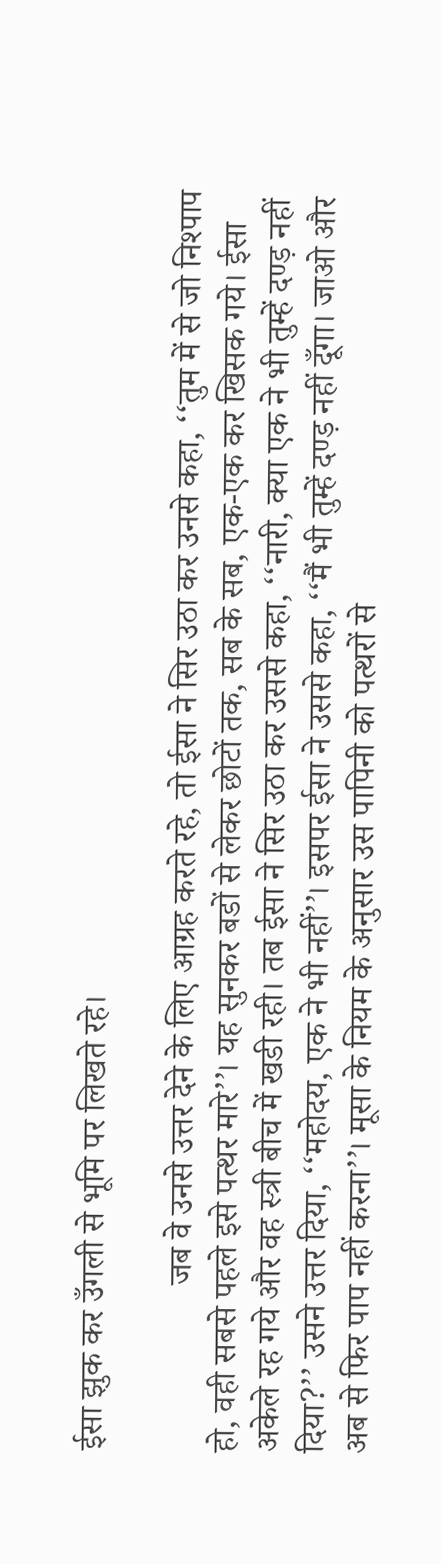ईसा झुक कर उँगली से भूमि पर लिखते रहे।

                    जब वे उनसे उत्तर देने के लिए आग्रह करते रहे, तो ईसा ने सिर उठा कर उनसे कहा, ‘‘तुम में से जो निश्पाप हो, वही सबसे पहले इसे पत्थर मारे’’। यह सुनकर बडों से लेकर छोटों तक, सब के सब, एक-एक कर खिसक गये। ईसा अकेले रह गये और वह स्त्री बीच में खडी रही। तब ईसा ने सिर उठा कर उससे कहा, ‘‘नारी, क्या एक ने भी तुम्हें दण्ड़ नहीं दिया?’’ उसने उत्तर दिया, ‘‘महोदय, एक ने भी नहीं’’। इसपर ईसा ने उससे कहा, ‘‘मैं भी तुम्हें दण्ड़ नहीं दूँगा। जाओ और अब से फिर पाप नहीं करना’’। मूसा के नियम के अनुसार उस पापिनी को पत्थरों से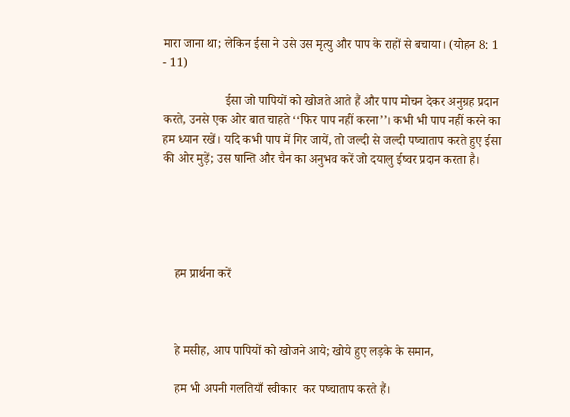मारा जाना था; लेकिन ईसा ने उसे उस मृत्यु और पाप के राहों से बचाया। (योहन 8: 1 - 11)

                    ईसा जो पापियों को खोजते आते हैं और पाप मोचन देकर अनुग्रह प्रदान करते, उनसे एक ओर बात चाहते ‘‘फिर पाप नहीं करना’’। कभी भी पाप नहीं करने का हम ध्यान रखें। यदि कभी पाप में गिर जायें, तो जल्दी से जल्दी पष्चाताप करते हुए ईसा की ओर मुड़ें; उस षान्ति और चैन का अनुभव करें जो दयालु ईष्वर प्रदान करता है।





    हम प्रार्थना करें



    हे मसीह, आप पापियों को खोजने आये; खोये हुए लड़के के समान,

    हम भी अपनी गलतियाँ स्वीकार  कर पष्चाताप करते हैं।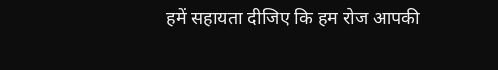हमें सहायता दीजिए कि हम रोज आपकी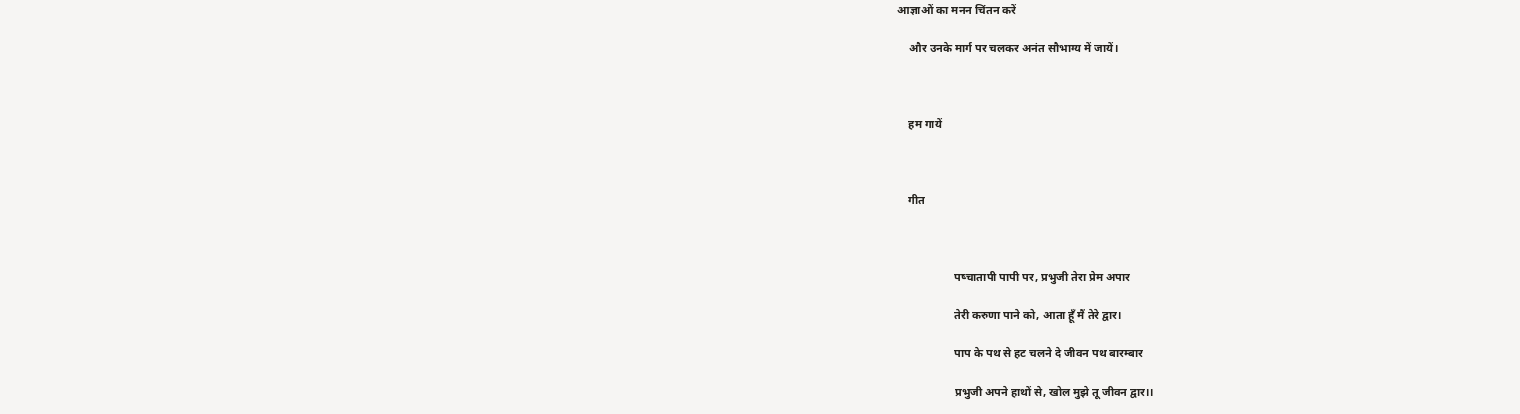आज्ञाओं का मनन चिंतन करें

    और उनके मार्ग पर चलकर अनंत सौभाग्य में जायें।



    हम गायें



    गीत



                    पष्चातापी पापी पर, प्रभुजी तेरा प्रेम अपार

                    तेरी करुणा पाने को, आता हूँ मैं तेरे द्वार।

                    पाप के पथ से हट चलने दे जीवन पथ बारम्बार

                    प्रभुजी अपने हाथों से, खोल मुझे तू जीवन द्वार।।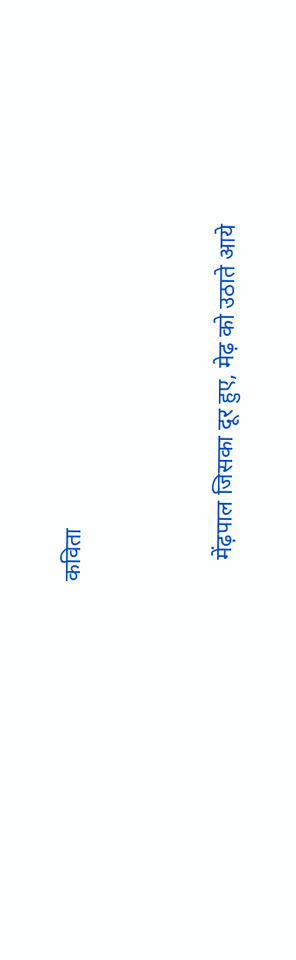कविता



    मेंढ़पाल जिसका दूर हुए, मेढ़ को उठाते आये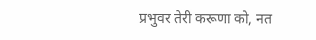प्रभुवर तेरी करूणा को, नत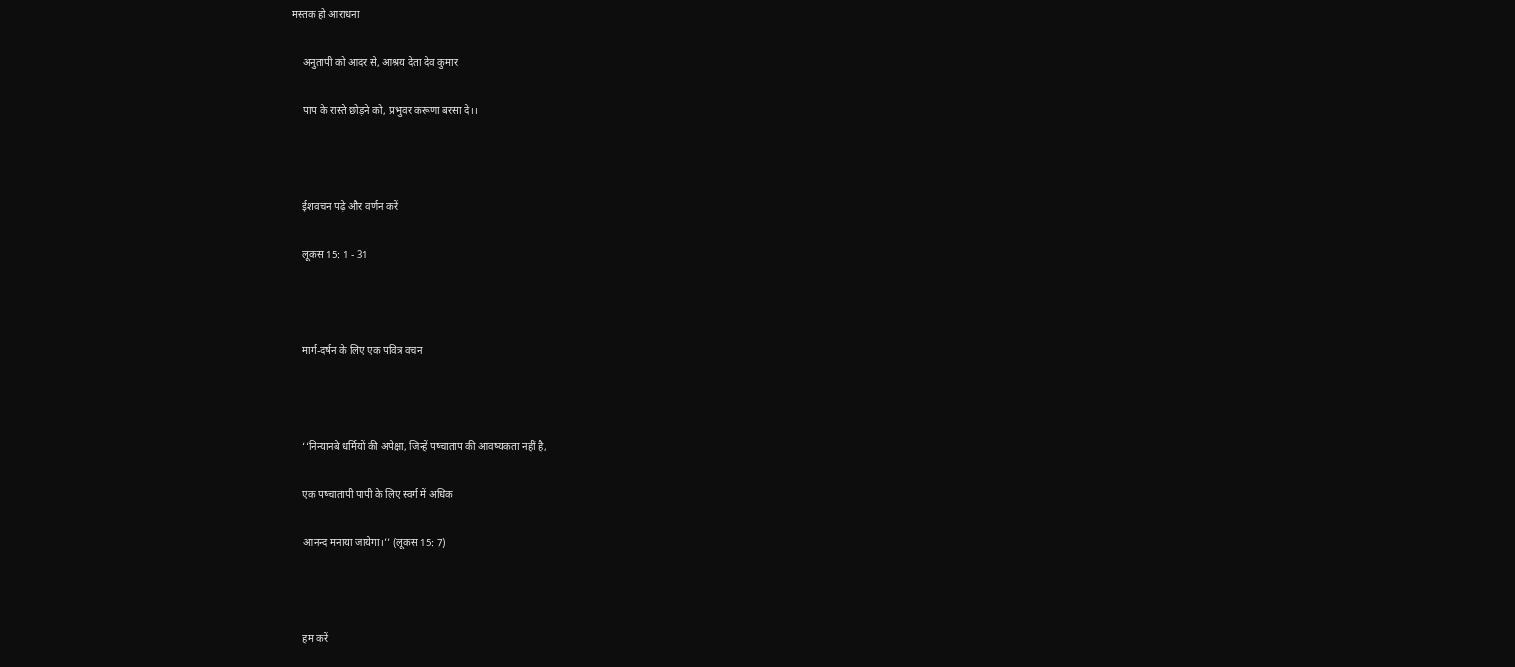मस्तक हो आराधना

    अनुतापी को आदर से, आश्रय देता देव कुमार

    पाप के रास्ते छोड़ने को, प्रभुवर करूणा बरसा दे।।



    ईशवचन पढ़े और वर्णन करें

    लूकस 15: 1 - 31



    मार्ग-दर्षन के लिए एक पवित्र वचन



    ‘‘निन्यानबे धर्मियों की अपेक्षा, जिन्हें पष्चाताप की आवष्यकता नहीं है,

    एक पष्चातापी पापी के लिए स्वर्ग में अधिक

    आनन्द मनाया जायेगा।’’ (लूकस 15: 7)



    हम करें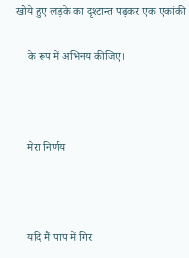खोये हुए लड़के का दृश्टान्त पढ़कर एक एकांकी

    के रूप में अभिनय कीजिए।



    मेरा निर्णय



    यदि मैं पाप में गिर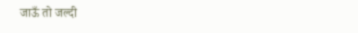जाऊँ तो जल्दी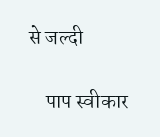से जल्दी

    पाप स्वीकार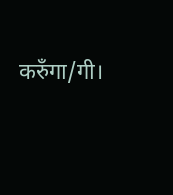करुँगा/गी।